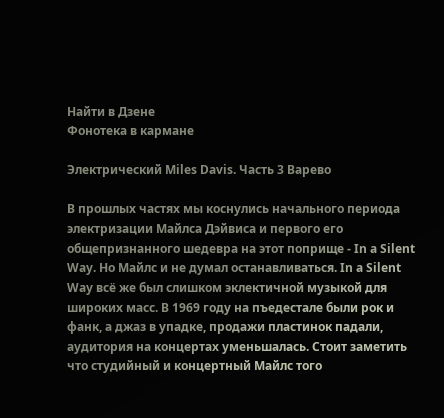Найти в Дзене
Фонотека в кармане

Электрический Miles Davis. Часть 3 Варево

В прошлых частях мы коснулись начального периода электризации Майлса Дэйвиса и первого его общепризнанного шедевра на этот поприще - In a Silent Way. Но Майлс и не думал останавливаться. In a Silent Way всё же был слишком эклектичной музыкой для широких масс. В 1969 году на пъедестале были рок и фанк, а джаз в упадке, продажи пластинок падали, аудитория на концертах уменьшалась. Стоит заметить что студийный и концертный Майлс того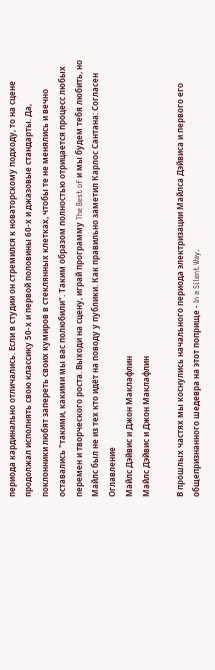периода кардинально отличались. Если в студии он стремился к новаторскому подходу, то на сцене продолжал исполнять свою классику 50-х и первой половины 60-х и джазовые стандарты. Да, поклонники любят запереть своих кумиров в стеклянных клетках, чтобы те не менялись и вечно оставались "такими, какими мы вас полюбили". Таким образом полностью отрицается процесс любых перемен и творческого роста. Выходи на сцену, играй программу The Best of и мы будем тебя любить, но Майлс был не из тех кто идёт на поводу у публики. Как правильно заметил Карлос Сантана: Согласен
Оглавление
Майлс Дэйвис и Джон Маклафлин
Майлс Дэйвис и Джон Маклафлин

В прошлых частях мы коснулись начального периода электризации Майлса Дэйвиса и первого его общепризнанного шедевра на этот поприще - In a Silent Way.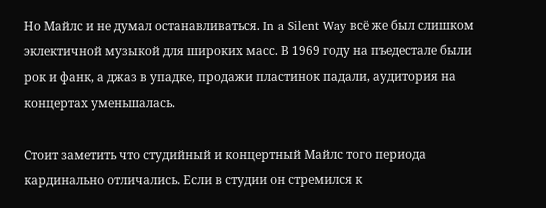Но Майлс и не думал останавливаться. In a Silent Way всё же был слишком эклектичной музыкой для широких масс. В 1969 году на пъедестале были рок и фанк, а джаз в упадке, продажи пластинок падали, аудитория на концертах уменьшалась.

Стоит заметить что студийный и концертный Майлс того периода кардинально отличались. Если в студии он стремился к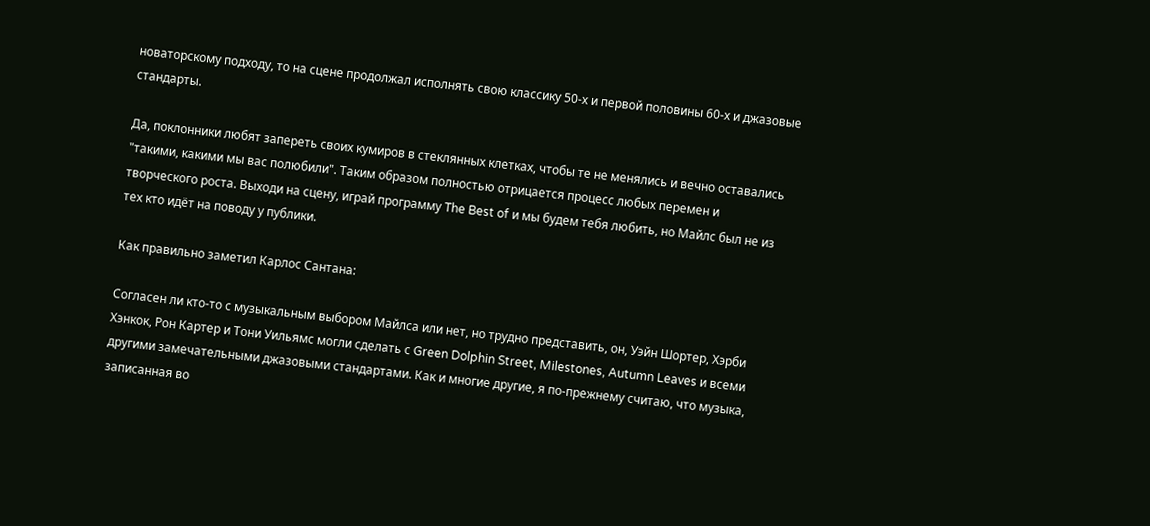новаторскому подходу, то на сцене продолжал исполнять свою классику 50-х и первой половины 60-х и джазовые стандарты.

Да, поклонники любят запереть своих кумиров в стеклянных клетках, чтобы те не менялись и вечно оставались "такими, какими мы вас полюбили". Таким образом полностью отрицается процесс любых перемен и творческого роста. Выходи на сцену, играй программу The Best of и мы будем тебя любить, но Майлс был не из тех кто идёт на поводу у публики.

Как правильно заметил Карлос Сантана:

Согласен ли кто-то с музыкальным выбором Майлса или нет, но трудно представить, он, Уэйн Шортер, Хэрби Хэнкок, Рон Картер и Тони Уильямс могли сделать с Green Dolphin Street, Milestones, Autumn Leaves и всеми другими замечательными джазовыми стандартами. Как и многие другие, я по-прежнему считаю, что музыка, записанная во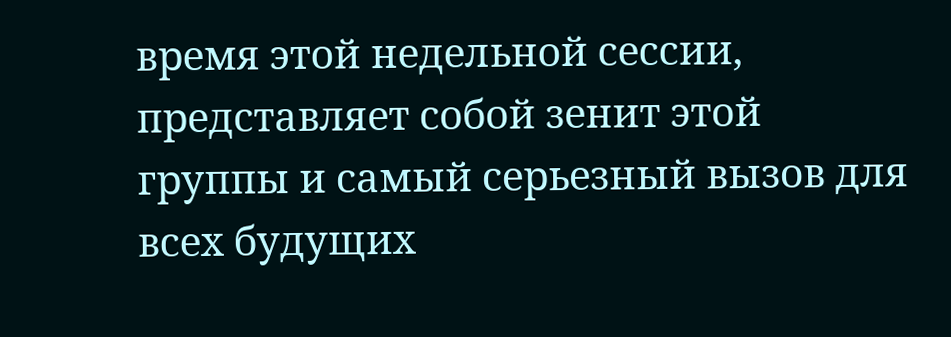время этой недельной сессии, представляет собой зенит этой группы и самый серьезный вызов для всех будущих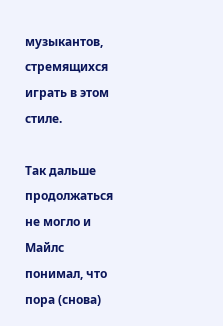музыкантов, стремящихся играть в этом стиле.

Так дальше продолжаться не могло и Майлс понимал, что пора (снова)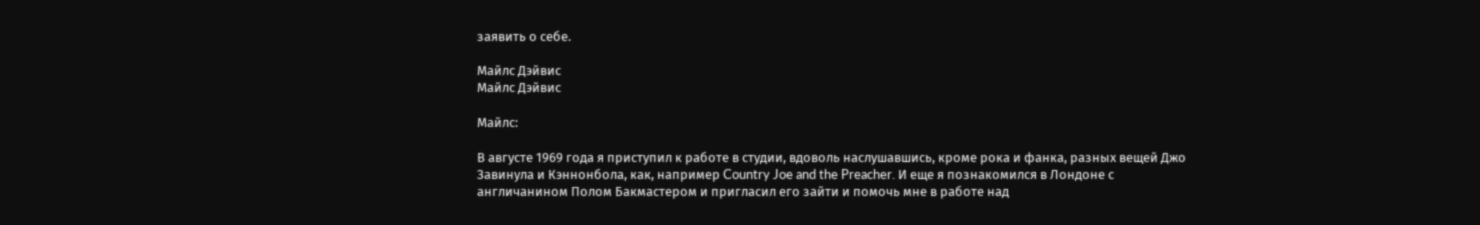заявить о себе.

Майлс Дэйвис
Майлс Дэйвис

Майлс:

В августе 1969 года я приступил к работе в студии, вдоволь наслушавшись, кроме рока и фанка, разных вещей Джо Завинула и Кэннонбола, как, например Country Joe and the Preacher. И еще я познакомился в Лондоне с англичанином Полом Бакмастером и пригласил его зайти и помочь мне в работе над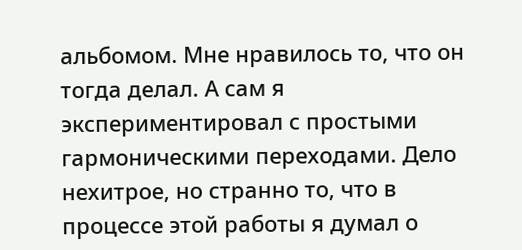альбомом. Мне нравилось то, что он тогда делал. А сам я экспериментировал с простыми гармоническими переходами. Дело нехитрое, но странно то, что в процессе этой работы я думал о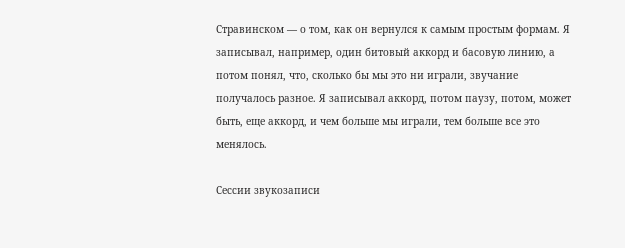Стравинском — о том, как он вернулся к самым простым формам. Я записывал, например, один битовый аккорд и басовую линию, а потом понял, что, сколько бы мы это ни играли, звучание получалось разное. Я записывал аккорд, потом паузу, потом, может быть, еще аккорд, и чем больше мы играли, тем больше все это менялось.

Сессии звукозаписи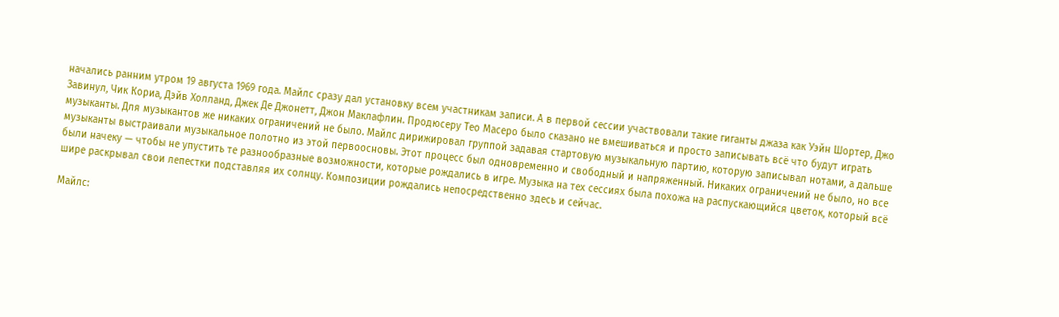начались ранним утром 19 августа 1969 года. Майлс сразу дал установку всем участникам записи. А в первой сессии участвовали такие гиганты джаза как Уэйн Шортер, Джо Завинул, Чик Кориа, Дэйв Холланд, Джек Де Джонетт, Джон Маклафлин. Продюсеру Тео Масеро было сказано не вмешиваться и просто записывать всё что будут играть музыканты. Для музыкантов же никаких ограничений не было. Майлс дирижировал группой задавая стартовую музыкальную партию, которую записывал нотами, а дальше музыканты выстраивали музыкальное полотно из этой первоосновы. Этот процесс был одновременно и свободный и напряженный. Никаких ограничений не было, но все были начеку — чтобы не упустить те разнообразные возможности, которые рождались в игре. Музыка на тех сессиях была похожа на распускающийся цветок, который всё шире раскрывал свои лепестки подставляя их солнцу. Композиции рождались непосредственно здесь и сейчас.

Майлс: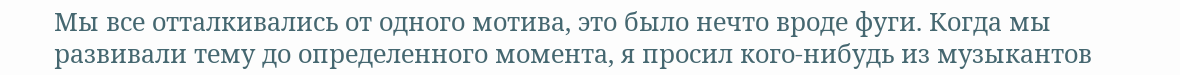Мы все отталкивались от одного мотива, это было нечто вроде фуги. Когда мы развивали тему до определенного момента, я просил кого-нибудь из музыкантов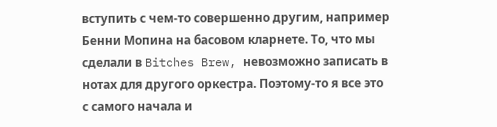вступить с чем-то совершенно другим, например Бенни Мопина на басовом кларнете. То, что мы сделали в Bitches Brew, невозможно записать в нотах для другого оркестра. Поэтому-то я все это с самого начала и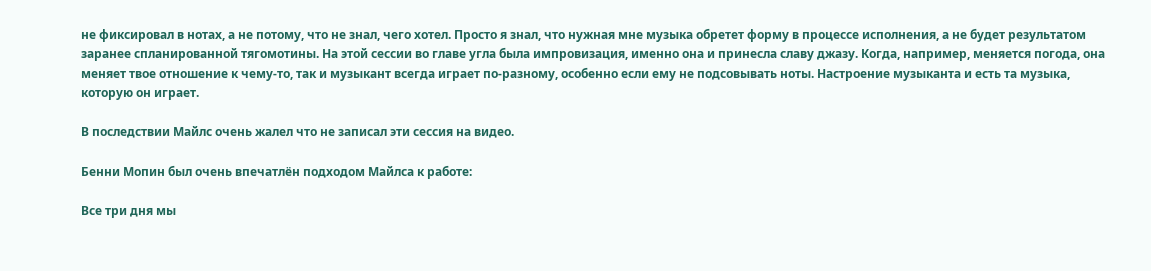не фиксировал в нотах, а не потому, что не знал, чего хотел. Просто я знал, что нужная мне музыка обретет форму в процессе исполнения, а не будет результатом заранее спланированной тягомотины. На этой сессии во главе угла была импровизация, именно она и принесла славу джазу. Когда, например, меняется погода, она меняет твое отношение к чему-то, так и музыкант всегда играет по-разному, особенно если ему не подсовывать ноты. Настроение музыканта и есть та музыка, которую он играет.

В последствии Майлс очень жалел что не записал эти сессия на видео.

Бенни Мопин был очень впечатлён подходом Майлса к работе:

Все три дня мы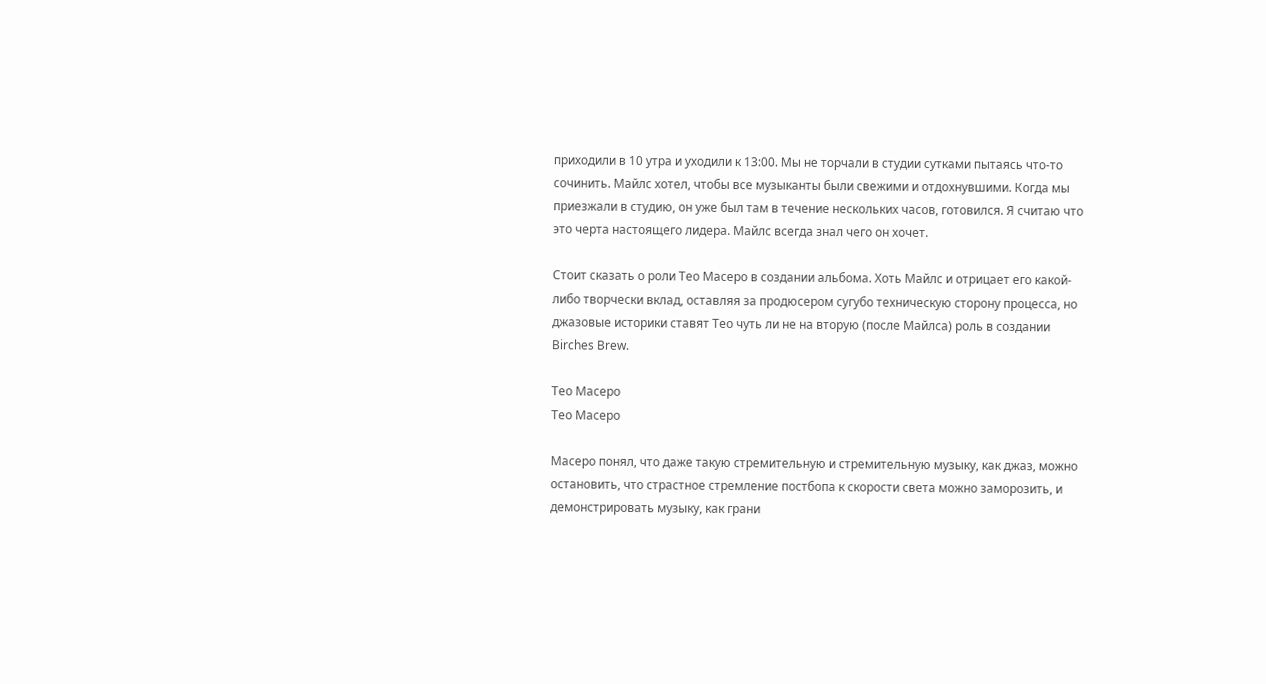приходили в 10 утра и уходили к 13:00. Мы не торчали в студии сутками пытаясь что-то сочинить. Майлс хотел, чтобы все музыканты были свежими и отдохнувшими. Когда мы приезжали в студию, он уже был там в течение нескольких часов, готовился. Я считаю что это черта настоящего лидера. Майлс всегда знал чего он хочет.

Стоит сказать о роли Тео Масеро в создании альбома. Хоть Майлс и отрицает его какой-либо творчески вклад, оставляя за продюсером сугубо техническую сторону процесса, но джазовые историки ставят Тео чуть ли не на вторую (после Майлса) роль в создании Birches Brew.

Тео Масеро
Тео Масеро

Масеро понял, что даже такую стремительную и стремительную музыку, как джаз, можно остановить, что страстное стремление постбопа к скорости света можно заморозить, и демонстрировать музыку, как грани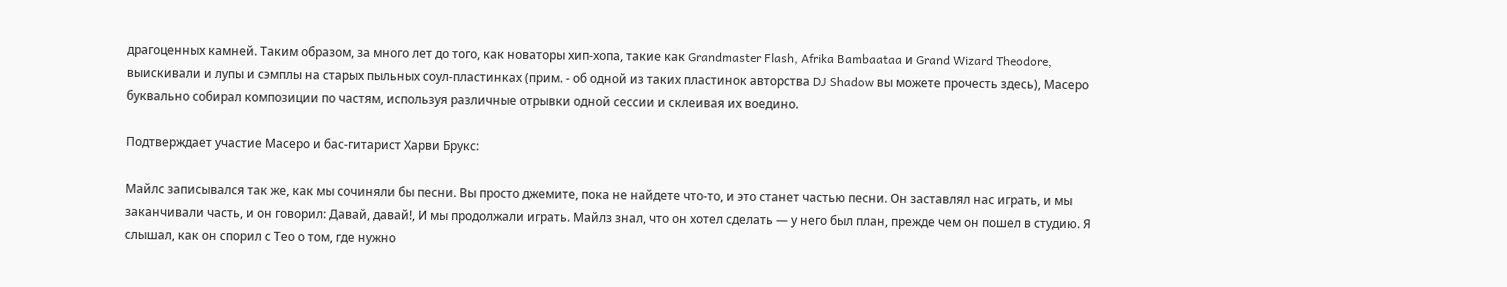драгоценных камней. Таким образом, за много лет до того, как новаторы хип-хопа, такие как Grandmaster Flash, Afrika Bambaataa и Grand Wizard Theodore, выискивали и лупы и сэмплы на старых пыльных соул-пластинках (прим. - об одной из таких пластинок авторства DJ Shadow вы можете прочесть здесь), Масеро буквально собирал композиции по частям, используя различные отрывки одной сессии и склеивая их воедино.

Подтверждает участие Масеро и бас-гитарист Харви Брукс:

Майлс записывался так же, как мы сочиняли бы песни. Вы просто джемите, пока не найдете что-то, и это станет частью песни. Он заставлял нас играть, и мы заканчивали часть, и он говорил: Давай, давай!, И мы продолжали играть. Майлз знал, что он хотел сделать — у него был план, прежде чем он пошел в студию. Я слышал, как он спорил с Тео о том, где нужно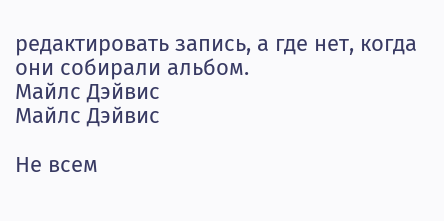редактировать запись, а где нет, когда они собирали альбом.
Майлс Дэйвис
Майлс Дэйвис

Не всем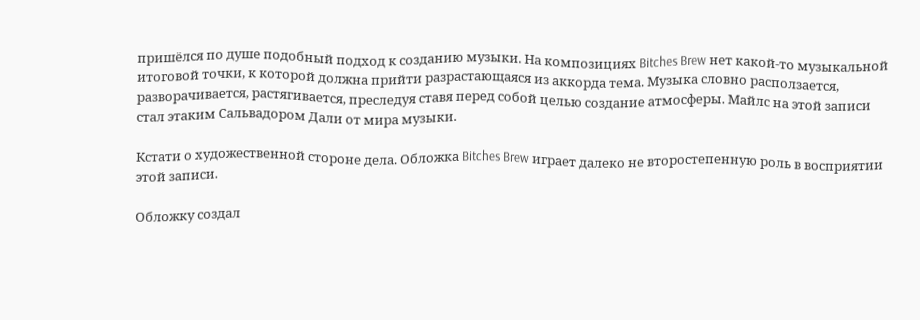пришёлся по душе подобный подход к созданию музыки. На композициях Bitches Brew нет какой-то музыкальной итоговой точки, к которой должна прийти разрастающаяся из аккорда тема. Музыка словно расползается, разворачивается, растягивается, преследуя ставя перед собой целью создание атмосферы. Майлс на этой записи стал этаким Сальвадором Дали от мира музыки.

Кстати о художественной стороне дела. Обложка Bitches Brew играет далеко не второстепенную роль в восприятии этой записи.

Обложку создал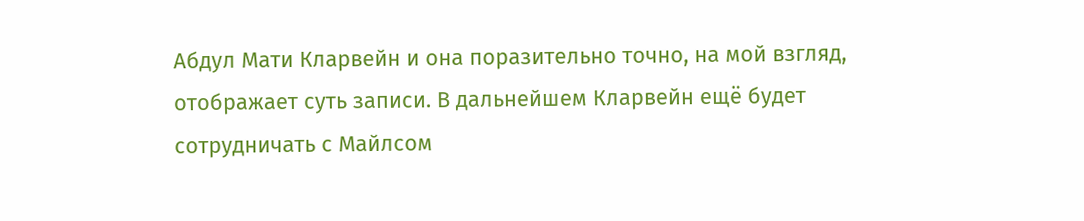Абдул Мати Кларвейн и она поразительно точно, на мой взгляд, отображает суть записи. В дальнейшем Кларвейн ещё будет сотрудничать с Майлсом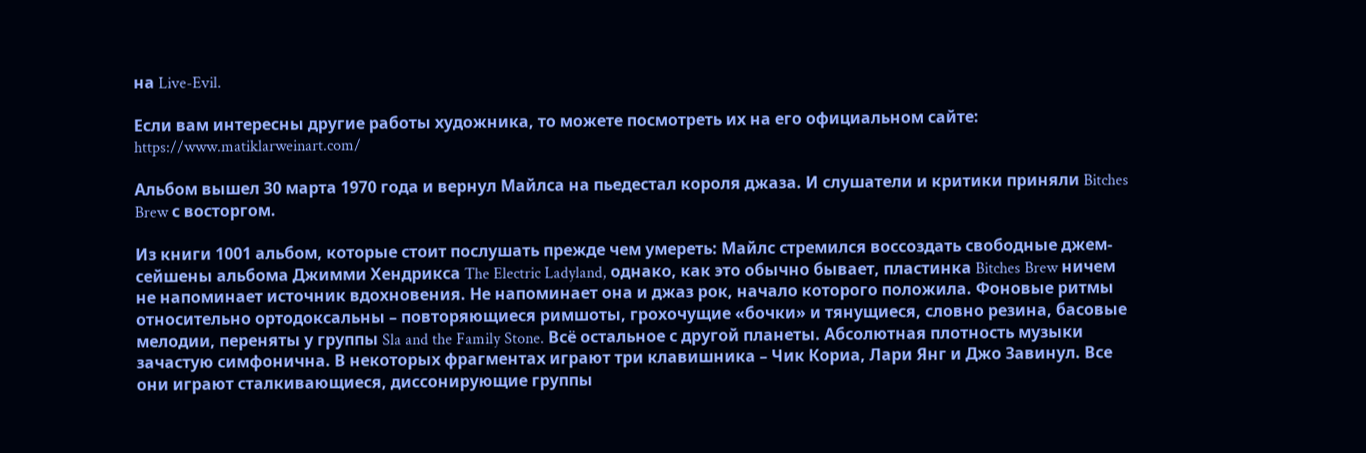на Live-Evil.

Если вам интересны другие работы художника, то можете посмотреть их на его официальном сайте: https://www.matiklarweinart.com/

Альбом вышел 30 марта 1970 года и вернул Майлса на пьедестал короля джаза. И слушатели и критики приняли Bitches Brew с восторгом.

Из книги 1001 альбом, которые стоит послушать прежде чем умереть: Майлс стремился воссоздать свободные джем-сейшены альбома Джимми Хендрикса The Electric Ladyland, однако, как это обычно бывает, пластинка Bitches Brew ничем не напоминает источник вдохновения. Не напоминает она и джаз рок, начало которого положила. Фоновые ритмы относительно ортодоксальны – повторяющиеся римшоты, грохочущие «бочки» и тянущиеся, словно резина, басовые мелодии, переняты у группы Sla and the Family Stone. Всё остальное с другой планеты. Абсолютная плотность музыки зачастую симфонична. В некоторых фрагментах играют три клавишника – Чик Кориа, Лари Янг и Джо Завинул. Все они играют сталкивающиеся, диссонирующие группы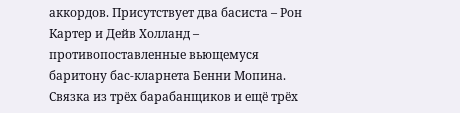аккордов. Присутствует два басиста – Рон Картер и Дейв Холланд – противопоставленные вьющемуся баритону бас-кларнета Бенни Мопина. Связка из трёх барабанщиков и ещё трёх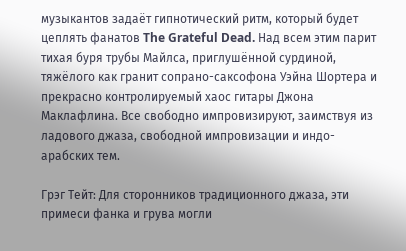музыкантов задаёт гипнотический ритм, который будет цеплять фанатов The Grateful Dead. Над всем этим парит тихая буря трубы Майлса, приглушённой сурдиной, тяжёлого как гранит сопрано-саксофона Уэйна Шортера и прекрасно контролируемый хаос гитары Джона Маклафлина. Все свободно импровизируют, заимствуя из ладового джаза, свободной импровизации и индо-арабских тем.

Грэг Тейт: Для сторонников традиционного джаза, эти примеси фанка и грува могли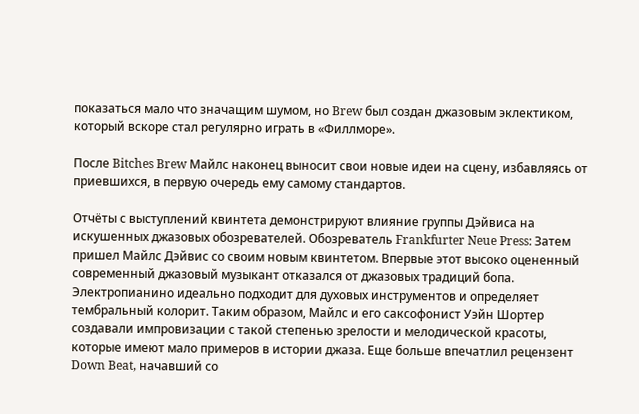показаться мало что значащим шумом, но Brew был создан джазовым эклектиком, который вскоре стал регулярно играть в «Филлморе».

После Bitches Brew Майлс наконец выносит свои новые идеи на сцену, избавляясь от приевшихся, в первую очередь ему самому стандартов.

Отчёты с выступлений квинтета демонстрируют влияние группы Дэйвиса на искушенных джазовых обозревателей. Обозреватель Frankfurter Neue Press: Затем пришел Майлс Дэйвис со своим новым квинтетом. Впервые этот высоко оцененный современный джазовый музыкант отказался от джазовых традиций бопа. Электропианино идеально подходит для духовых инструментов и определяет тембральный колорит. Таким образом, Майлс и его саксофонист Уэйн Шортер создавали импровизации с такой степенью зрелости и мелодической красоты, которые имеют мало примеров в истории джаза. Еще больше впечатлил рецензент Down Beat, начавший со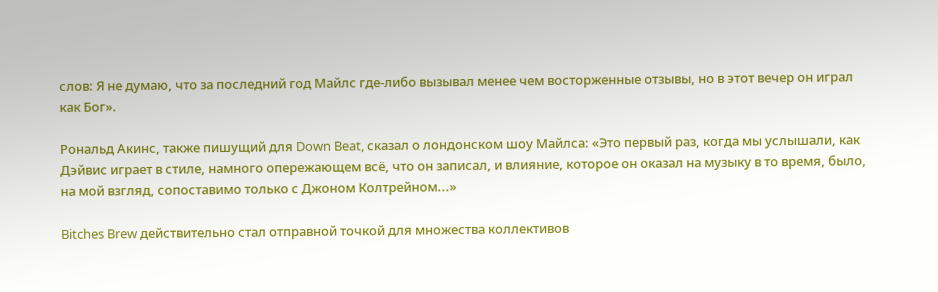слов: Я не думаю, что за последний год Майлс где-либо вызывал менее чем восторженные отзывы, но в этот вечер он играл как Бог».

Рональд Акинс, также пишущий для Down Beat, сказал о лондонском шоу Майлса: «Это первый раз, когда мы услышали, как Дэйвис играет в стиле, намного опережающем всё, что он записал, и влияние, которое он оказал на музыку в то время, было, на мой взгляд, сопоставимо только с Джоном Колтрейном...»

Bitches Brew действительно стал отправной точкой для множества коллективов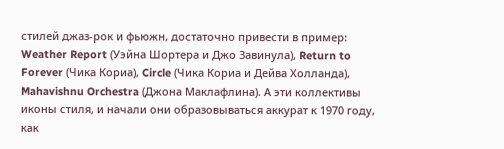стилей джаз-рок и фьюжн, достаточно привести в пример: Weather Report (Уэйна Шортера и Джо Завинула), Return to Forever (Чика Кориа), Circle (Чика Кориа и Дейва Холланда), Mahavishnu Orchestra (Джона Маклафлина). А эти коллективы иконы стиля, и начали они образовываться аккурат к 1970 году, как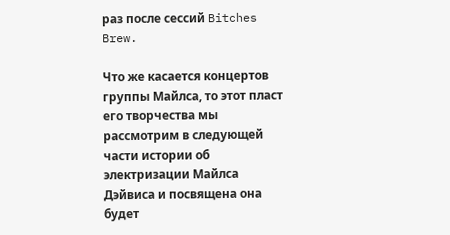раз после сессий Bitches Brew.

Что же касается концертов группы Майлса, то этот пласт его творчества мы рассмотрим в следующей части истории об электризации Майлса Дэйвиса и посвящена она будет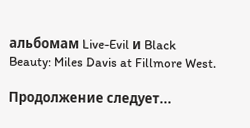альбомам Live-Evil и Black Beauty: Miles Davis at Fillmore West.

Продолжение следует...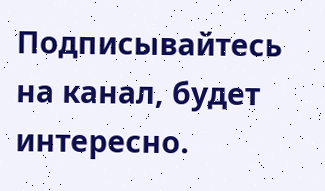Подписывайтесь на канал, будет интересно.